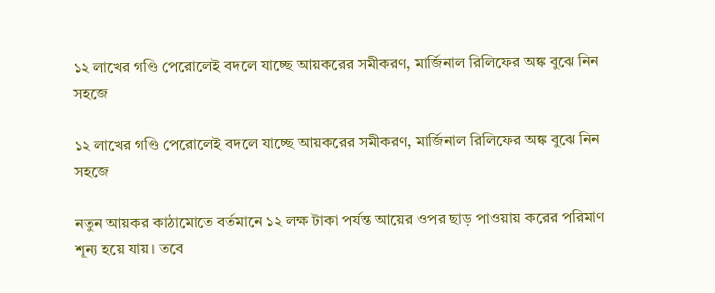১২ লাখের গণ্ডি পেরোলেই বদলে যাচ্ছে আয়করের সমীকরণ, মার্জিনাল রিলিফের অঙ্ক বুঝে নিন সহজে

১২ লাখের গণ্ডি পেরোলেই বদলে যাচ্ছে আয়করের সমীকরণ, মার্জিনাল রিলিফের অঙ্ক বুঝে নিন সহজে

নতুন আয়কর কাঠামোতে বর্তমানে ১২ লক্ষ টাকা পর্যন্ত আয়ের ওপর ছাড় পাওয়ায় করের পরিমাণ শূন্য হয়ে যায়। তবে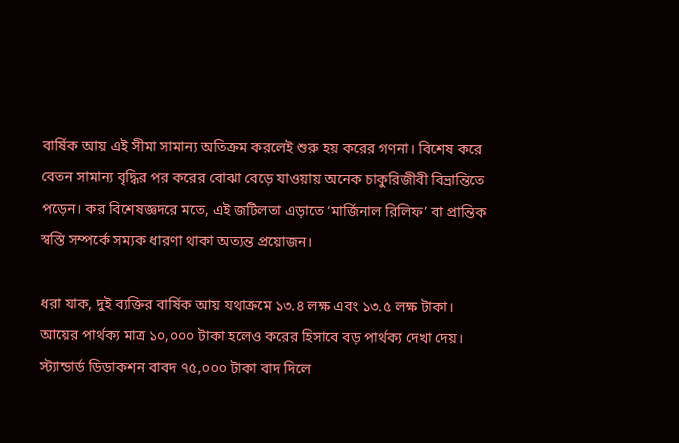বার্ষিক আয় এই সীমা সামান্য অতিক্রম করলেই শুরু হয় করের গণনা। বিশেষ করে বেতন সামান্য বৃদ্ধির পর করের বোঝা বেড়ে যাওয়ায় অনেক চাকুরিজীবী বিভ্রান্তিতে পড়েন। কর বিশেষজ্ঞদরে মতে, এই জটিলতা এড়াতে ‘মার্জিনাল রিলিফ’ বা প্রান্তিক স্বস্তি সম্পর্কে সম্যক ধারণা থাকা অত্যন্ত প্রয়োজন।

ধরা যাক, দুই ব্যক্তির বার্ষিক আয় যথাক্রমে ১৩.৪ লক্ষ এবং ১৩.৫ লক্ষ টাকা। আয়ের পার্থক্য মাত্র ১০,০০০ টাকা হলেও করের হিসাবে বড় পার্থক্য দেখা দেয়। স্ট্যান্ডার্ড ডিডাকশন বাবদ ৭৫,০০০ টাকা বাদ দিলে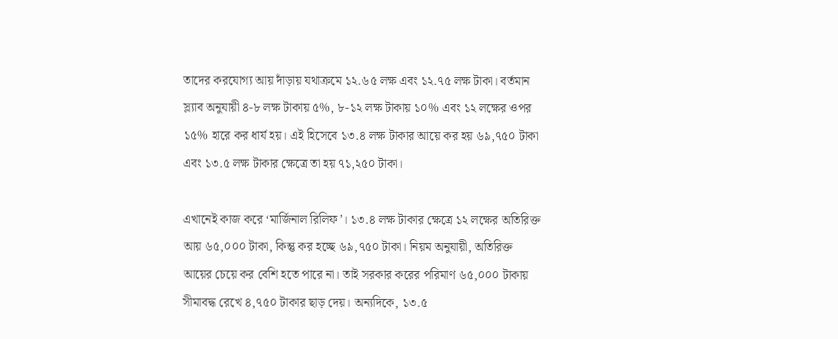তাদের করযোগ্য আয় দাঁড়ায় যথাক্রমে ১২.৬৫ লক্ষ এবং ১২.৭৫ লক্ষ টাকা। বর্তমান স্ল্যাব অনুযায়ী ৪-৮ লক্ষ টাকায় ৫%, ৮-১২ লক্ষ টাকায় ১০% এবং ১২ লক্ষের ওপর ১৫% হারে কর ধার্য হয়। এই হিসেবে ১৩.৪ লক্ষ টাকার আয়ে কর হয় ৬৯,৭৫০ টাকা এবং ১৩.৫ লক্ষ টাকার ক্ষেত্রে তা হয় ৭১,২৫০ টাকা।

এখানেই কাজ করে ‘মার্জিনাল রিলিফ’। ১৩.৪ লক্ষ টাকার ক্ষেত্রে ১২ লক্ষের অতিরিক্ত আয় ৬৫,০০০ টাকা, কিন্তু কর হচ্ছে ৬৯,৭৫০ টাকা। নিয়ম অনুযায়ী, অতিরিক্ত আয়ের চেয়ে কর বেশি হতে পারে না। তাই সরকার করের পরিমাণ ৬৫,০০০ টাকায় সীমাবদ্ধ রেখে ৪,৭৫০ টাকার ছাড় দেয়। অন্যদিকে, ১৩.৫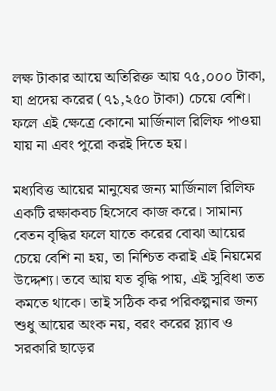লক্ষ টাকার আয়ে অতিরিক্ত আয় ৭৫,০০০ টাকা, যা প্রদেয় করের (৭১,২৫০ টাকা) চেয়ে বেশি। ফলে এই ক্ষেত্রে কোনো মার্জিনাল রিলিফ পাওয়া যায় না এবং পুরো করই দিতে হয়।

মধ্যবিত্ত আয়ের মানুষের জন্য মার্জিনাল রিলিফ একটি রক্ষাকবচ হিসেবে কাজ করে। সামান্য বেতন বৃদ্ধির ফলে যাতে করের বোঝা আয়ের চেয়ে বেশি না হয়, তা নিশ্চিত করাই এই নিয়মের উদ্দেশ্য। তবে আয় যত বৃদ্ধি পায়, এই সুবিধা তত কমতে থাকে। তাই সঠিক কর পরিকল্পনার জন্য শুধু আয়ের অংক নয়, বরং করের স্ল্যাব ও সরকারি ছাড়ের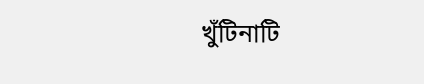খুঁটিনাটি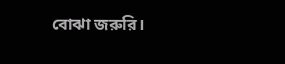বোঝা জরুরি।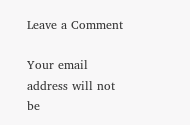Leave a Comment

Your email address will not be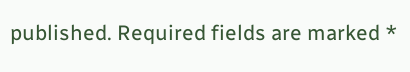published. Required fields are marked *